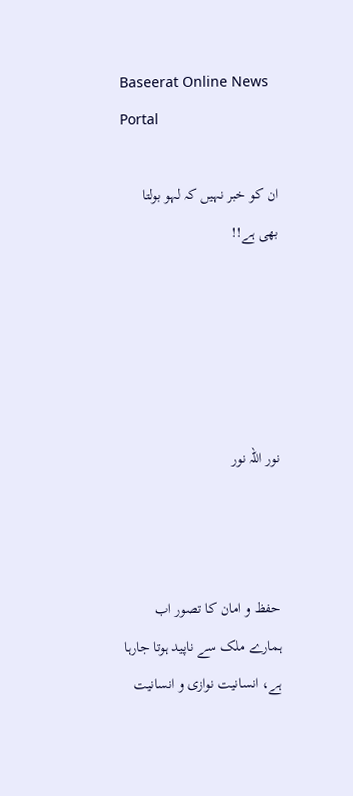Baseerat Online News Portal

ان کو خبر نہیں کہ لہو بولتا بھی ہے!!





نور اللہ نور



حفظ و امان کا تصور اب ہمارے ملک سے ناپید ہوتا جارہا ہے، انسانیت نوازی و انسانیت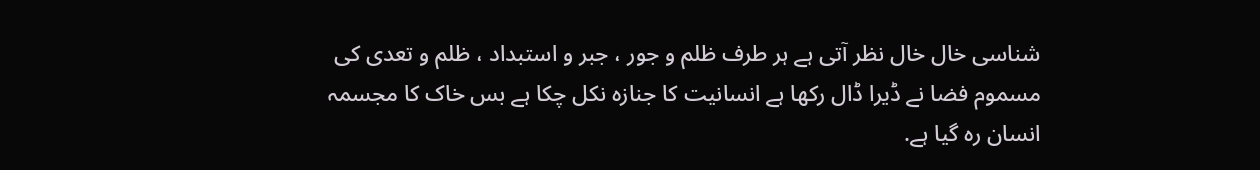شناسی خال خال نظر آتی ہے ہر طرف ظلم و جور ، جبر و استبداد ، ظلم و تعدی کی مسموم فضا نے ڈیرا ڈال رکھا ہے انسانیت کا جنازہ نکل چکا ہے بس خاک کا مجسمہ انسان رہ گیا ہے.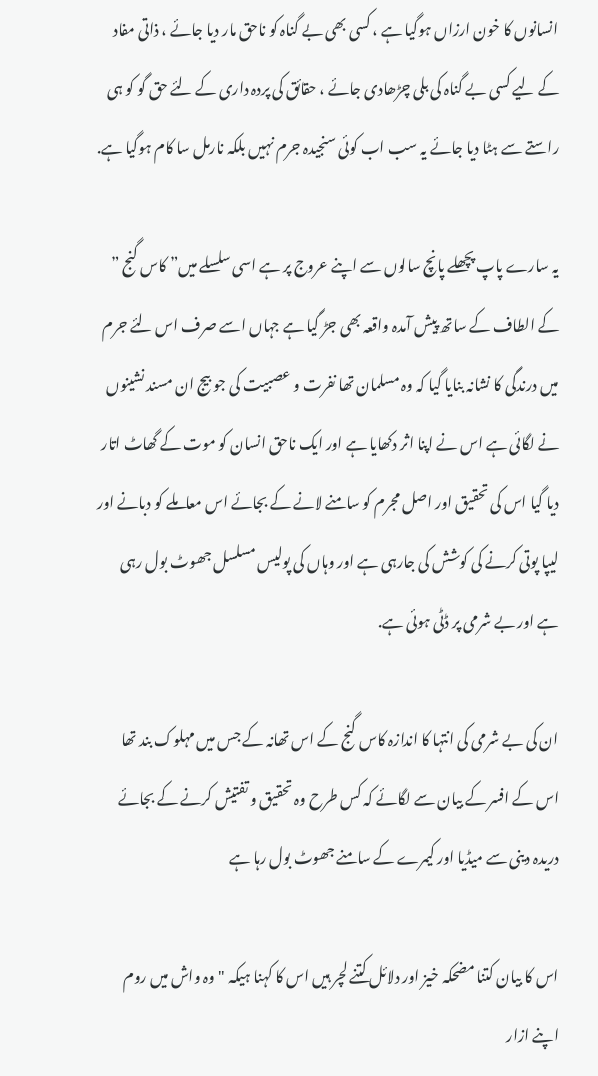انسانوں کا خون ارزاں ہوگیا ہے ، کسی بھی بے گناہ کو ناحق مار دیا جائے ، ذاتی مفاد کے لیے کسی بے گناہ کی بلی چڑھادی جائے ، حقائق کی پردہ داری کے لئے حق گو کو ہی راستے سے ہٹا دیا جائے یہ سب اب کوئی سنجیدہ جرم نہیں بلکہ نارمل سا کام ہوگیا ہے.

یہ سارے پاپ پچھلے پانچ سالوں سے اپنے عروج پر ہے اسی سلسلے میں” کاس گنج ” کے الطاف کے ساتھ پیش آمدہ واقعہ بھی جڑ گیا ہے جہاں اسے صرف اس لئے جرم میں درندگی کا نشانہ بنایا گیا کہ وہ مسلمان تھا نفرت و عصبیت کی جو بیج ان مسند نشینوں نے لگائی ہے اس نے اپنا اثر دکھایا ہے اور ایک ناحق انسان کو موت کے گھاٹ اتار دیا گیا اس کی تحقیق اور اصل مجرم کو سامنے لانے کے بجائے اس معاملے کو دبانے اور لیپا پوتی کرنے کی کوشش کی جارہی ہے اور وہاں کی پولیس مسلسل جھوٹ بول رہی ہے اور بے شرمی پر ڈٹی ہوئی ہے.

ان کی بے شرمی کی انتہا کا اندازہ کاس گنج کے اس تھانہ کے جس میں مہلوک بند تھا اس کے افسر کے بیان سے لگائے کہ کس طرح وہ تحقیق و تفتیش کرنے کے بجائے دریدہ دینی سے میڈیا اور کیمرے کے سامنے جھوٹ بول رہا ہے

اس کا بیان کتنا مضحکہ خیز اور دلائل کتنے لچر ہیں اس کا کہنا ہیکہ "وہ واش میں روم اپنے ازار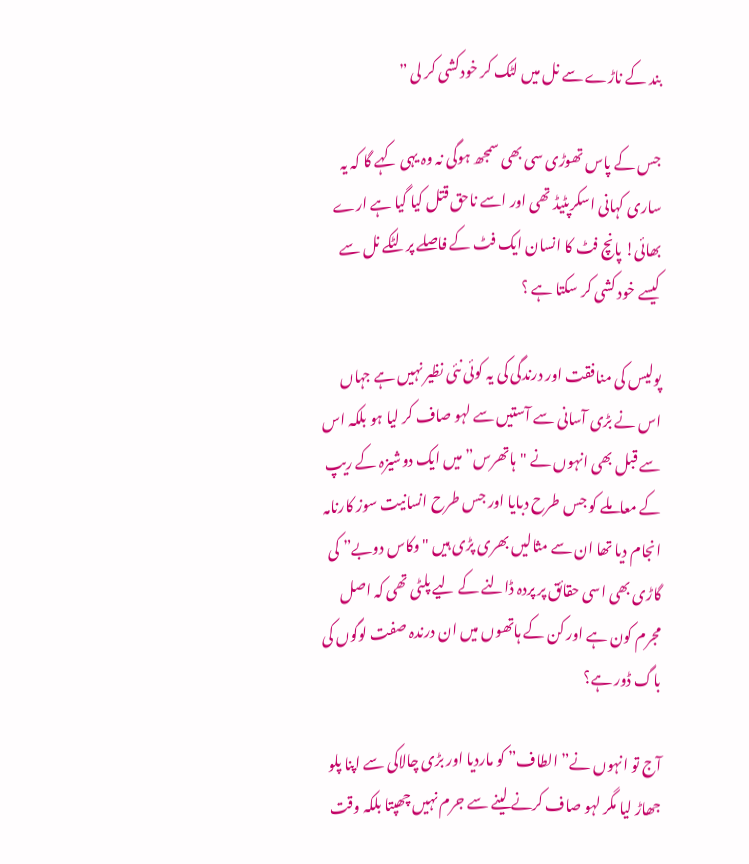بند کے ناڑے سے نل میں لٹک کر خودکشی کر لی ”

جس کے پاس تھوڑی سی بھی سمجھ ہوگی نہ وہ یہی کہے گا کہ یہ ساری کہانی اسکرپٹیڈ تھی اور اسے ناحق قتل کیا گیا ہے ارے بھائی! پانچ فٹ کا انسان ایک فٹ کے فاصلے پر لٹکے نل سے کیسے خود کشی کر سکتا ہے ؟

پولیس کی منافقت اور درندگی کی یہ کوئی نئی نظیر نہیں ہے جہاں اس نے بڑی آسانی سے آستیں سے لہو صاف کر لیا ہو بلکہ اس سے قبل بھی انہوں نے "ہاتھرس” میں ایک دوشیزہ کے ریپ کے معاملے کو جس طرح دبایا اور جس طرح انسانیت سوز کارنامہ انجام دیا تھا ان سے مثالیں بھری پڑی ہیں "وکاس دوبے” کی گاڑی بھی اسی حقائق پر پردہ ڈالنے کے لیے پلٹی تھی کہ اصل مجرم کون ہے اور کن کے ہاتھوں میں ان درندہ صفت لوگوں کی باگ ڈور ہے؟

آج تو انہوں نے” الطاف” کو ماردیا اور بڑی چالاکی سے اپنا پلو جھاڑ لیا مگر لہو صاف کرنے لینے سے جرم نہیں چھپتا بلکہ وقت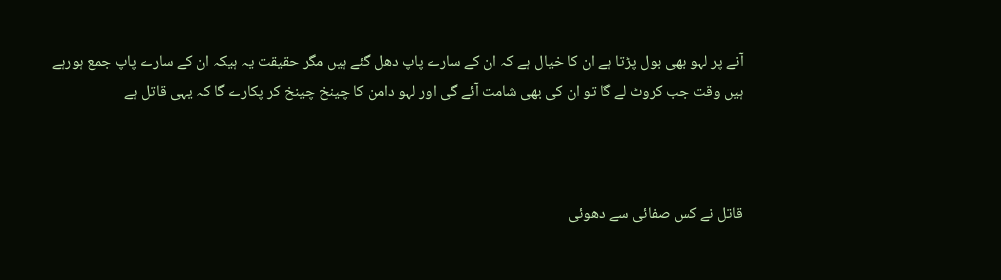آنے پر لہو بھی بول پڑتا ہے ان کا خیال ہے کہ ان کے سارے پاپ دھل گئے ہیں مگر حقیقت یہ ہیکہ ان کے سارے پاپ جمع ہورہے ہیں وقت جب کروٹ لے گا تو ان کی بھی شامت آئے گی اور لہو دامن کا چینخ چینخ کر پکارے گا کہ یہی قاتل ہے



قاتل نے کس صفائی سے دھوئی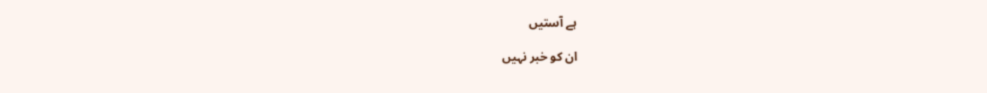ہے آستیں

ان کو خبر نہیں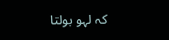کہ لہو بولتا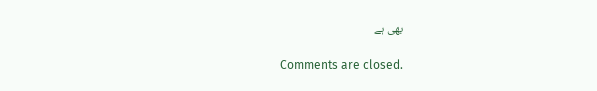بھی ہے

Comments are closed.